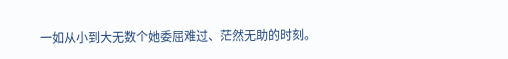一如从小到大无数个她委屈难过、茫然无助的时刻。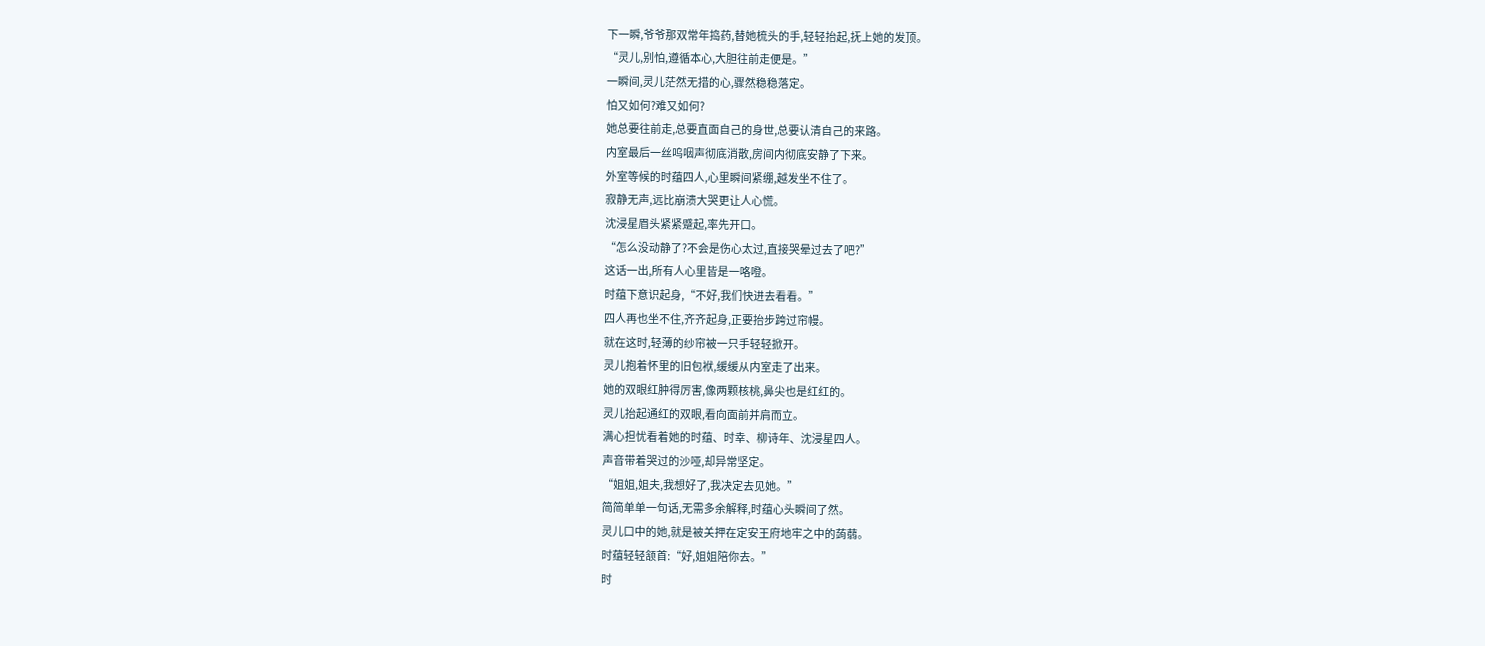下一瞬,爷爷那双常年捣药,替她梳头的手,轻轻抬起,抚上她的发顶。
“灵儿,别怕,遵循本心,大胆往前走便是。”
一瞬间,灵儿茫然无措的心,骤然稳稳落定。
怕又如何?难又如何?
她总要往前走,总要直面自己的身世,总要认清自己的来路。
内室最后一丝呜咽声彻底消散,房间内彻底安静了下来。
外室等候的时蕴四人,心里瞬间紧绷,越发坐不住了。
寂静无声,远比崩溃大哭更让人心慌。
沈浸星眉头紧紧蹙起,率先开口。
“怎么没动静了?不会是伤心太过,直接哭晕过去了吧?”
这话一出,所有人心里皆是一咯噔。
时蕴下意识起身,“不好,我们快进去看看。”
四人再也坐不住,齐齐起身,正要抬步跨过帘幔。
就在这时,轻薄的纱帘被一只手轻轻掀开。
灵儿抱着怀里的旧包袱,缓缓从内室走了出来。
她的双眼红肿得厉害,像两颗核桃,鼻尖也是红红的。
灵儿抬起通红的双眼,看向面前并肩而立。
满心担忧看着她的时蕴、时幸、柳诗年、沈浸星四人。
声音带着哭过的沙哑,却异常坚定。
“姐姐,姐夫,我想好了,我决定去见她。”
简简单单一句话,无需多余解释,时蕴心头瞬间了然。
灵儿口中的她,就是被关押在定安王府地牢之中的蒟蒻。
时蕴轻轻颔首:“好,姐姐陪你去。”
时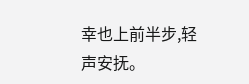幸也上前半步,轻声安抚。